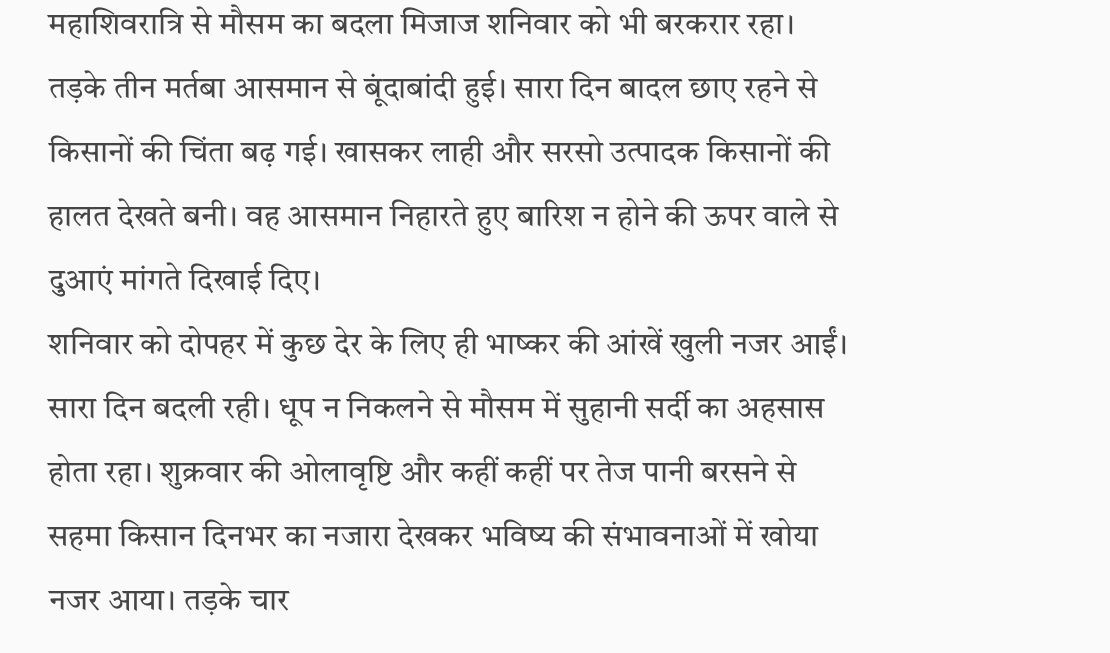महाशिवरात्रि से मौसम का बदला मिजाज शनिवार को भी बरकरार रहा। तड़के तीन मर्तबा आसमान से बूंदाबांदी हुई। सारा दिन बादल छाए रहने से किसानों की चिंता बढ़ गई। खासकर लाही और सरसो उत्पादक किसानों की हालत देखते बनी। वह आसमान निहारते हुए बारिश न होने की ऊपर वाले से दुआएं मांगते दिखाई दिए।
शनिवार को दोपहर में कुछ देर के लिए ही भाष्कर की आंखें खुली नजर आईं। सारा दिन बदली रही। धूप न निकलने से मौसम में सुहानी सर्दी का अहसास होता रहा। शुक्रवार की ओलावृष्टि और कहीं कहीं पर तेज पानी बरसने से सहमा किसान दिनभर का नजारा देखकर भविष्य की संभावनाओं में खोया नजर आया। तड़के चार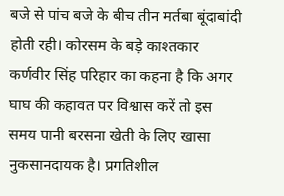बजे से पांच बजे के बीच तीन मर्तबा बूंदाबांदी होती रही। कोरसम के बड़े काश्तकार कर्णवीर सिंह परिहार का कहना है कि अगर घाघ की कहावत पर विश्वास करें तो इस समय पानी बरसना खेती के लिए खासा नुकसानदायक है। प्रगतिशील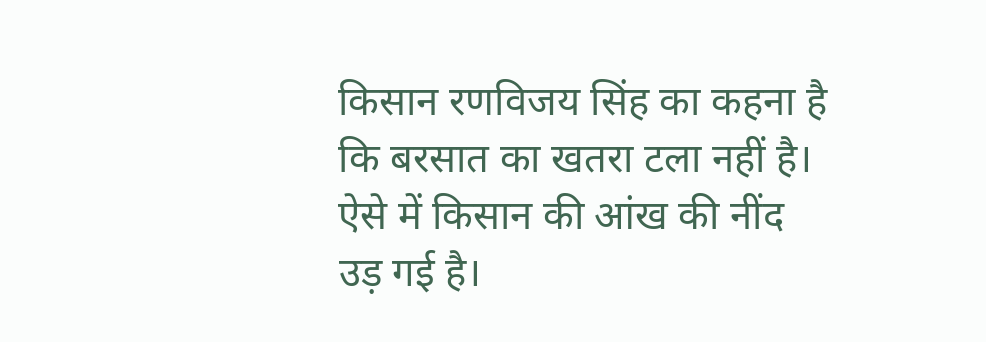किसान रणविजय सिंह का कहना है कि बरसात का खतरा टला नहीं है। ऐसे में किसान की आंख की नींद उड़ गई है।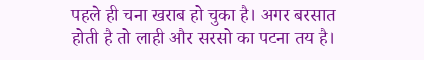पहले ही चना खराब हो चुका है। अगर बरसात होती है तो लाही और सरसो का पटना तय है।